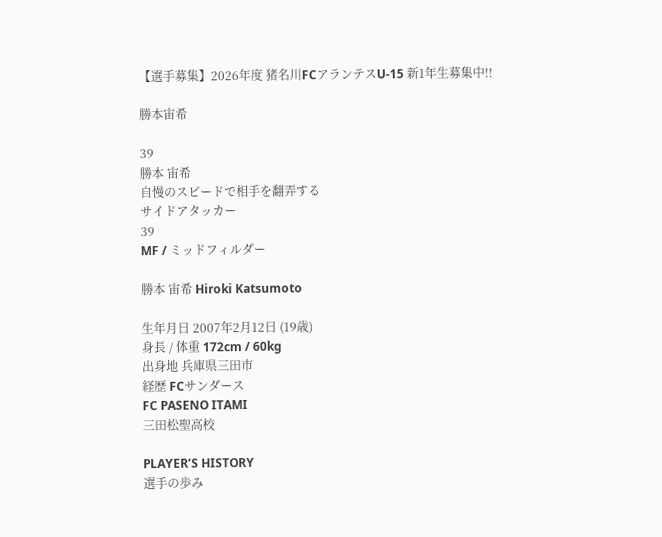【選手募集】2026年度 猪名川FCアランテスU-15 新1年生募集中!!

勝本宙希

39
勝本 宙希
自慢のスピードで相手を翻弄する
サイドアタッカー
39
MF / ミッドフィルダー

勝本 宙希 Hiroki Katsumoto

生年月日 2007年2月12日 (19歳)
身長 / 体重 172cm / 60kg
出身地 兵庫県三田市
経歴 FCサンダース
FC PASENO ITAMI
三田松聖高校

PLAYER’S HISTORY
選手の歩み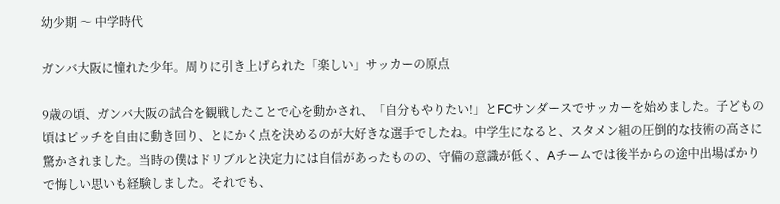幼少期 〜 中学時代

ガンバ大阪に憧れた少年。周りに引き上げられた「楽しい」サッカーの原点

9歳の頃、ガンバ大阪の試合を観戦したことで心を動かされ、「自分もやりたい!」とFCサンダースでサッカーを始めました。子どもの頃はピッチを自由に動き回り、とにかく点を決めるのが大好きな選手でしたね。中学生になると、スタメン組の圧倒的な技術の高さに驚かされました。当時の僕はドリブルと決定力には自信があったものの、守備の意識が低く、Aチームでは後半からの途中出場ばかりで悔しい思いも経験しました。それでも、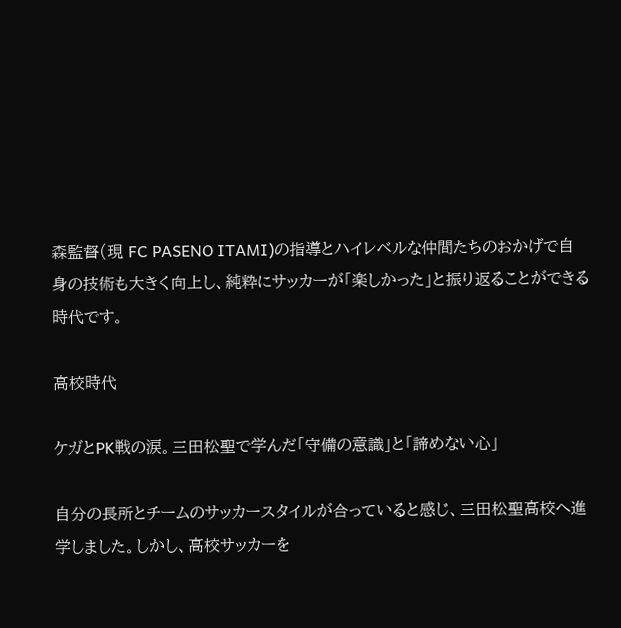森監督(現 FC PASENO ITAMI)の指導とハイレベルな仲間たちのおかげで自身の技術も大きく向上し、純粋にサッカーが「楽しかった」と振り返ることができる時代です。

高校時代

ケガとPK戦の涙。三田松聖で学んだ「守備の意識」と「諦めない心」

自分の長所とチームのサッカースタイルが合っていると感じ、三田松聖高校へ進学しました。しかし、高校サッカーを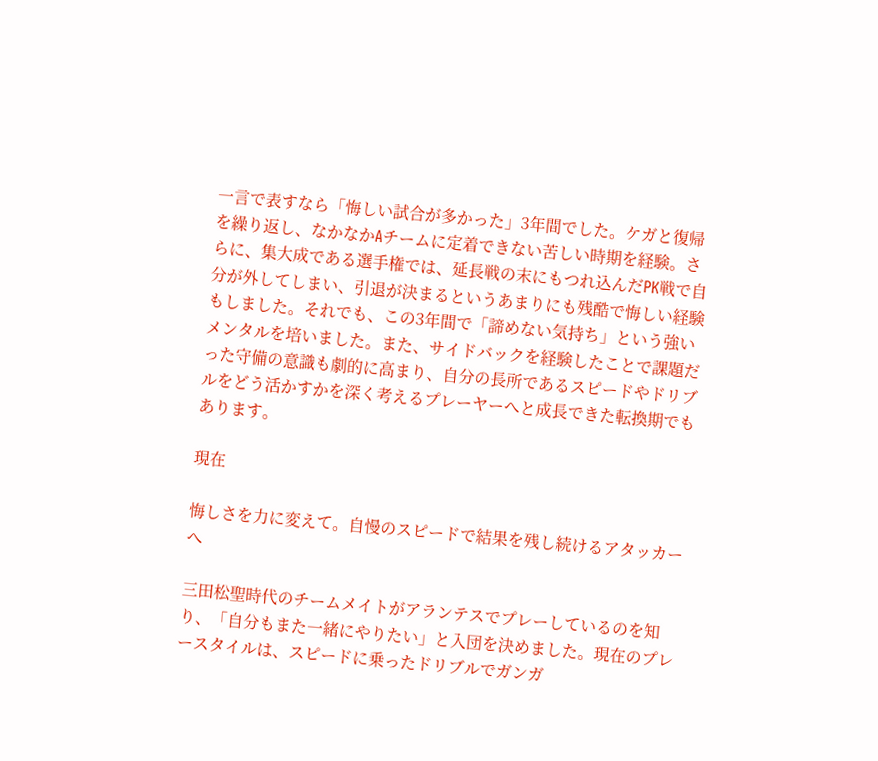一言で表すなら「悔しい試合が多かった」3年間でした。ケガと復帰を繰り返し、なかなかAチームに定着できない苦しい時期を経験。さらに、集大成である選手権では、延長戦の末にもつれ込んだPK戦で自分が外してしまい、引退が決まるというあまりにも残酷で悔しい経験もしました。それでも、この3年間で「諦めない気持ち」という強いメンタルを培いました。また、サイドバックを経験したことで課題だった守備の意識も劇的に高まり、自分の長所であるスピードやドリブルをどう活かすかを深く考えるプレーヤーへと成長できた転換期でもあります。

現在

悔しさを力に変えて。自慢のスピードで結果を残し続けるアタッカーへ

三田松聖時代のチームメイトがアランテスでプレーしているのを知り、「自分もまた一緒にやりたい」と入団を決めました。現在のプレースタイルは、スピードに乗ったドリブルでガンガ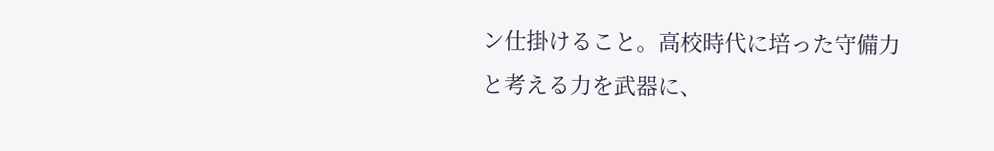ン仕掛けること。高校時代に培った守備力と考える力を武器に、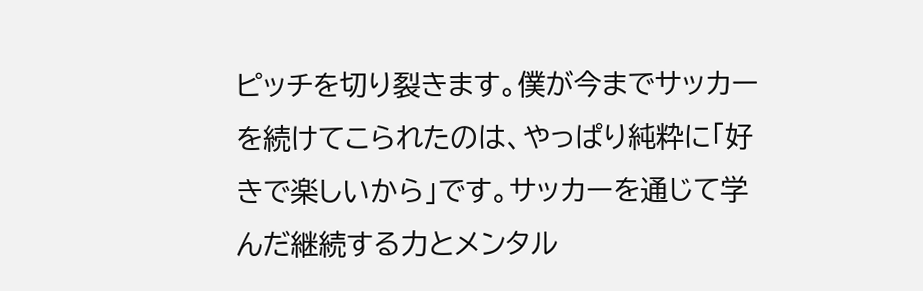ピッチを切り裂きます。僕が今までサッカーを続けてこられたのは、やっぱり純粋に「好きで楽しいから」です。サッカーを通じて学んだ継続する力とメンタル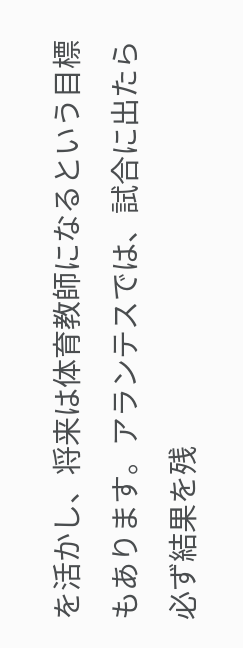を活かし、将来は体育教師になるという目標もあります。アランテスでは、試合に出たら必ず結果を残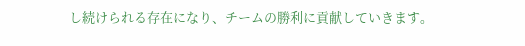し続けられる存在になり、チームの勝利に貢献していきます。